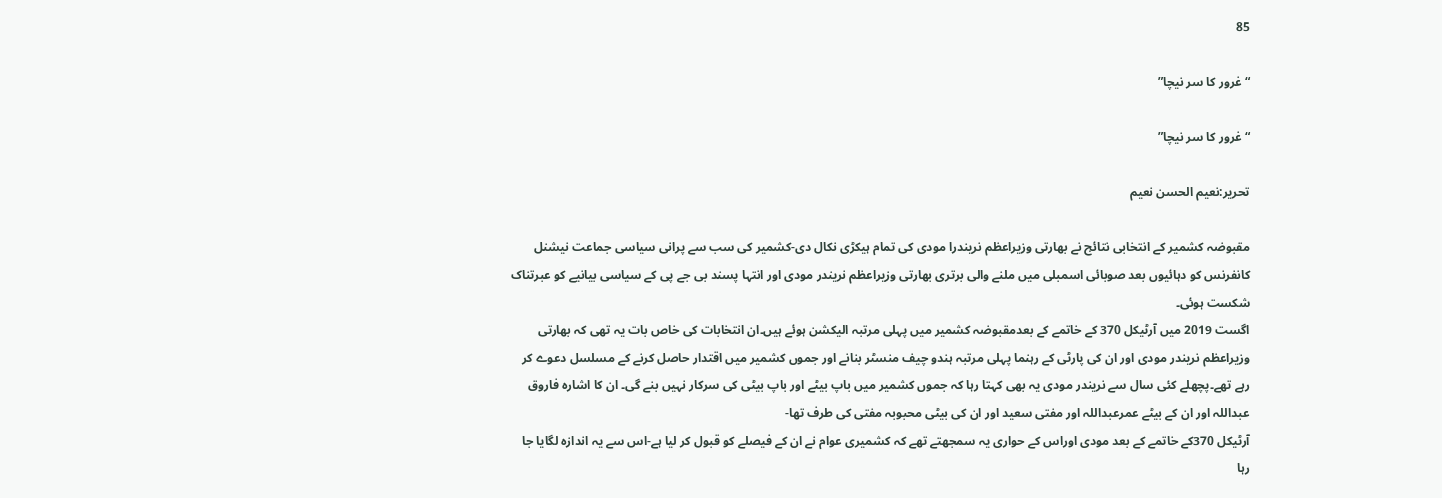85

“غرور کا سر نیچا”

“غرور کا سر نیچا”

تحریر:نعیم الحسن نعیم

مقبوضہ کشمیر کے انتخابی نتائج نے بھارتی وزیراعظم نریندرا مودی کی تمام ہیکڑی نکال دی-کشمیر کی سب سے پرانی سیاسی جماعت نیشنل کانفرنس کو دہائیوں بعد صوبائی اسمبلی میں ملنے والی برتری بھارتی وزیراعظم نریندر مودی اور انتہا پسند بی جے پی کے سیاسی بیانیے کو عبرتناک شکست ہوئی۔
اگست 2019 میں آرٹیکل 370 کے خاتمے کے بعدمقبوضہ کشمیر میں پہلی مرتبہ الیکشن ہوئے ہیں۔ان انتخابات کی خاص بات یہ تھی کہ بھارتی وزیراعظم نریندر مودی اور ان کی پارٹی کے رہنما پہلی مرتبہ ہندو چیف منسٹر بنانے اور جموں کشمیر میں اقتدار حاصل کرنے کے مسلسل دعوے کر رہے تھے۔پچھلے کئی سال سے نریندر مودی یہ بھی کہتا رہا کہ جموں کشمیر میں باپ بیٹے اور باپ بیٹی کی سرکار نہیں بنے گی۔ ان کا اشارہ فاروق عبداللہ اور ان کے بیٹے عمرعبداللہ اور مفتی سعید اور ان کی بیٹی محبوبہ مفتی کی طرف تھا-
آرٹیکل 370کے خاتمے کے بعد مودی اوراس کے حواری یہ سمجھتے تھے کہ کشمیری عوام نے ان کے فیصلے کو قبول کر لیا ہے-اس سے یہ اندازہ لگایا جا رہا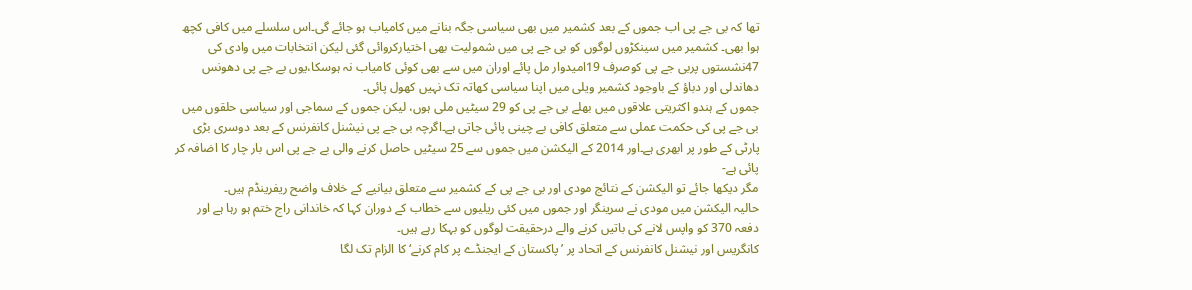تھا کہ بی جے پی اب جموں کے بعد کشمیر میں بھی سیاسی جگہ بنانے میں کامیاب ہو جائے گی۔اس سلسلے میں کافی کچھ ہوا بھی۔ کشمیر میں سینکڑوں لوگوں کو بی جے پی میں شمولیت بھی اختیارکروائی گئی لیکن انتخابات میں وادی کی 47نشستوں پربی جے پی کوصرف 19امیدوار مل پائے اوران میں سے بھی کوئی کامیاب نہ ہوسکا،یوں بے جے پی دھونس دھاندلی اور دباؤ کے باوجود کشمیر ویلی میں اپنا سیاسی کھاتہ تک نہیں کھول پائی۔
جموں کے ہندو اکثریتی علاقوں میں بھلے بی جے پی کو 29 سیٹیں ملی ہوں، لیکن جموں کے سماجی اور سیاسی حلقوں میں بی جے پی کی حکمت عملی سے متعلق کافی بے چینی پائی جاتی ہے۔اگرچہ بی جے پی نیشنل کانفرنس کے بعد دوسری بڑی پارٹی کے طور پر ابھری ہے۔اور 2014 کے الیکشن میں جموں سے 25 سیٹیں حاصل کرنے والی بے جے پی اس بار چار کا اضافہ کر پائی ہے-
مگر دیکھا جائے تو الیکشن کے نتائج مودی اور بی جے پی کے کشمیر سے متعلق بیانیے کے خلاف واضح ریفرینڈم ہیں۔
حالیہ الیکشن میں مودی نے سرینگر اور جموں میں کئی ریلیوں سے خطاب کے دوران کہا کہ خاندانی راج ختم ہو رہا ہے اور دفعہ 370 کو واپس لانے کی باتیں کرنے والے درحقیقت لوگوں کو بہکا رہے ہیں۔
کانگریس اور نیشنل کانفرنس کے اتحاد پر ’پاکستان کے ایجنڈے پر کام کرنے‘ کا الزام تک لگا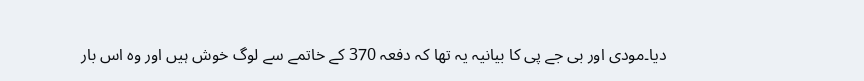دیا۔مودی اور بی جے پی کا بیانیہ یہ تھا کہ دفعہ 370 کے خاتمے سے لوگ خوش ہیں اور وہ اس بار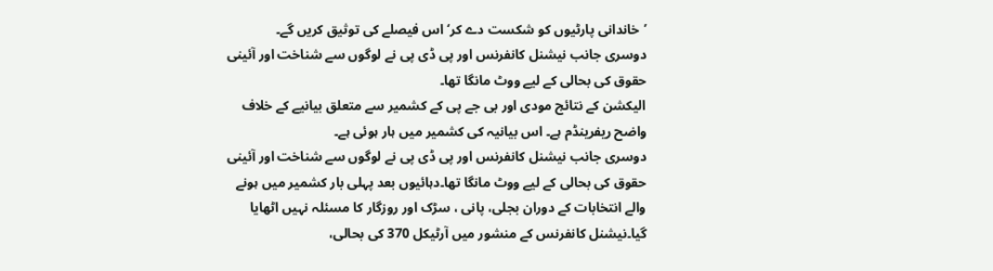’خاندانی پارٹیوں کو شکست دے کر‘ اس فیصلے کی توثیق کریں گے۔
دوسری جانب نیشنل کانفرنس اور پی ڈی پی نے لوگوں سے شناخت اور آئینی حقوق کی بحالی کے لیے ووٹ مانگا تھا۔
الیکشن کے نتائج مودی اور بی جے پی کے کشمیر سے متعلق بیانیے کے خلاف واضح ریفرینڈم ہے۔ اس بیانیہ کی کشمیر میں ہار ہوئی ہے۔
دوسری جانب نیشنل کانفرنس اور پی ڈی پی نے لوگوں سے شناخت اور آئینی حقوق کی بحالی کے لیے ووٹ مانگا تھا۔دہائیوں بعد پہلی بار کشمیر میں ہونے والے انتخابات کے دوران بجلی، پانی ، سڑک اور روزگار کا مسئلہ نہیں اٹھایا گیا۔نیشنل کانفرنس کے منشور میں آرٹیکل 370 کی بحالی،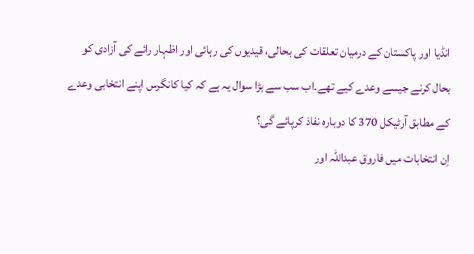انڈیا اور پاکستان کے درمیان تعلقات کی بحالی، قیدیوں کی رہائی اور اظہار رائے کی آزادی کو بحال کرنے جیسے وعدے کیے تھے۔اب سب سے بڑا سوال یہ ہے کہ کیا کانگرس اپنے انتخابی وعدے کے مطابق آرٹیکل 370 کا دوبارہ نفاذ کرپائے گی؟
اِن انتخابات میں فاروق عبداللہ اور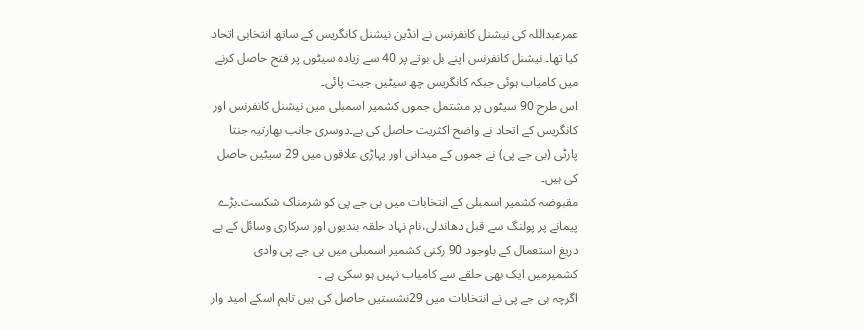عمرعبداللہ کی نیشنل کانفرنس نے انڈین نیشنل کانگریس کے ساتھ انتخابی اتحاد کیا تھا۔ نیشنل کانفرنس اپنے بل بوتے پر 40 سے زیادہ سیٹوں پر فتح حاصل کرنے میں کامیاب ہوئی جبکہ کانگریس چھ سیٹیں جیت پائی۔
اس طرح 90 سیٹوں پر مشتمل جموں کشمیر اسمبلی میں نیشنل کانفرنس اور کانگریس کے اتحاد نے واضح اکثریت حاصل کی ہے۔دوسری جانب بھارتیہ جنتا پارٹی (بی جے پی) نے جموں کے میدانی اور پہاڑی علاقوں میں 29 سیٹیں حاصل کی ہیں۔
مقبوضہ کشمیر اسمبلی کے انتخابات میں بی جے پی کو شرمناک شکست۔بڑے پیمانے پر پولنگ سے قبل دھاندلی،نام نہاد حلقہ بندیوں اور سرکاری وسائل کے بے دریغ استعمال کے باوجود 90 رکنی کشمیر اسمبلی میں بی جے پی وادی کشمیرمیں ایک بھی حلقے سے کامیاب نہیں ہو سکی ہے ۔
اگرچہ بی جے پی نے انتخابات میں 29نشستیں حاصل کی ہیں تاہم اسکے امید وار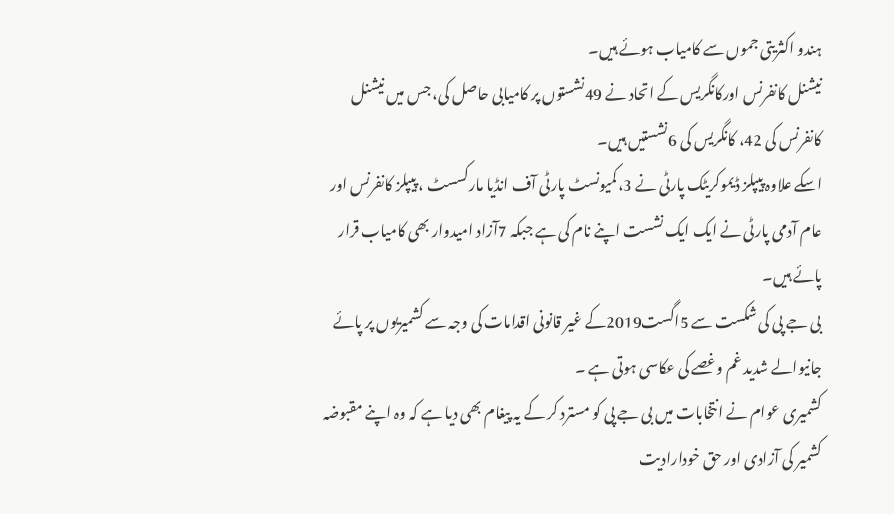ہندو اکثریتی جموں سے کامیاب ہوئے ہیں۔
نیشنل کانفرنس اورکانگریس کے اتحاد نے 49نشستوں پر کامیابی حاصل کی، جس میں نیشنل کانفرنس کی 42، کانگریس کی 6نشستیں ہیں۔
اسکے علاوہ پیپلز ڈیموکریٹک پارٹی نے 3،کمیونسٹ پارٹی آف انڈیا مارکسسٹ ، پیپلز کانفرنس اور عام آدمی پارٹی نے ایک ایک نشست اپنے نام کی ہے جبکہ 7آزاد امیدوار بھی کامیاب قرار پائے ہیں۔
بی جے پی کی شکست سے 5اگست2019کے غیر قانونی اقدامات کی وجہ سے کشمیریوں پر پائے جانیوالے شدید غم وغصے کی عکاسی ہوتی ہے ۔
کشمیری عوام نے انتخابات میں بی جے پی کو مسترد کر کے یہ پیغام بھی دیا ہے کہ وہ اپنے مقبوضہ کشمیر کی آزادی اور حق خودارادیت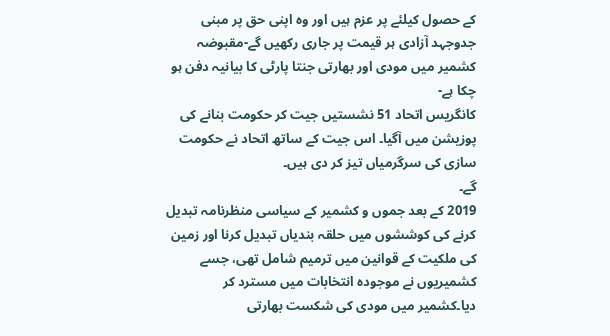کے حصول کیلئے پر عزم ہیں اور وہ اپنی حق پر مبنی جدوجہد آزادی ہر قیمت پر جاری رکھیں گے-مقبوضہ کشمیر میں مودی اور بھارتی جنتا پارٹی کا بیانیہ دفن ہو چکا ہے-
کانگریس اتحاد 51 نشستیں جیت کر حکومت بنانے کی پوزیشن میں آگیا۔ اس جیت کے ساتھ اتحاد نے حکومت سازی کی سرگرمیاں تیز کر دی ہیں۔
گے۔
2019 کے بعد جموں و کشمیر کے سیاسی منظرنامہ تبدیل کرنے کی کوششوں میں حلقہ بندیاں تبدیل کرنا اور زمین کی ملکیت کے قوانین میں ترمیم شامل تھی، جسے کشمیریوں نے موجودہ انتخابات میں مسترد کر دیا۔کشمیر میں مودی کی شکست بھارتی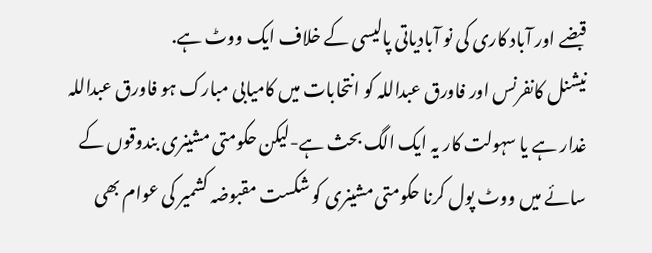قبضے اور آباد کاری کی نو آبادیاتی پالیسی کے خلاف ایک ووٹ ہے.
نیشنل کانفرنس اور فاورق عبداللہ کو انتحابات میں کامیابی مبارک ہو فاورق عبداللہ غدار ہے یا سہولت کار یہ ایک الگ بحث ہے-لیکن حکومتی مشینری بندوقوں کے سائے میں ووٹ پول کرنا حکومتی مشینری کو شکست مقبوضہ کشمیر کی عوام بھی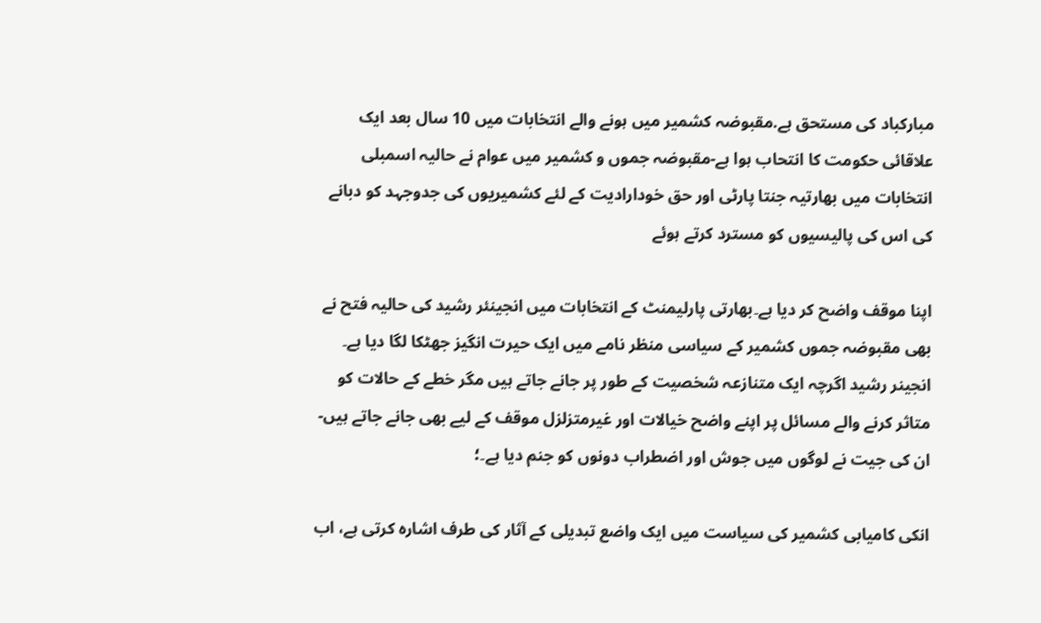مبارکباد کی مستحق ہے.مقبوضہ کشمیر میں ہونے والے انتخابات میں 10 سال بعد ایک علاقائی حکومت کا انتحاب ہوا ہے-مقبوضہ جموں و کشمیر میں عوام نے حالیہ اسمبلی انتخابات میں بھارتیہ جنتا پارٹی اور حق خودارادیت کے لئے کشمیریوں کی جدوجہد کو دبانے کی اس کی پالیسیوں کو مسترد کرتے ہوئے

اپنا موقف واضح کر دیا ہے۔بھارتی پارلیمنٹ کے انتخابات میں انجینئر رشید کی حالیہ فتح نے بھی مقبوضہ جموں کشمیر کے سیاسی منظر نامے میں ایک حیرت انگیز جھٹکا لگا دیا ہے۔ انجینر رشید اگرچہ ایک متنازعہ شخصیت کے طور پر جانے جاتے ہیں مگر خطے کے حالات کو متاثر کرنے والے مسائل پر اپنے واضح خیالات اور غیرمتزلزل موقف کے لیے بھی جانے جاتے ہیں-ان کی جیت نے لوگوں میں جوش اور اضطراب دونوں کو جنم دیا ہے۔؛

انکی کامیابی کشمیر کی سیاست میں ایک واضع تبدیلی کے آثار کی طرف اشارہ کرتی ہے، اب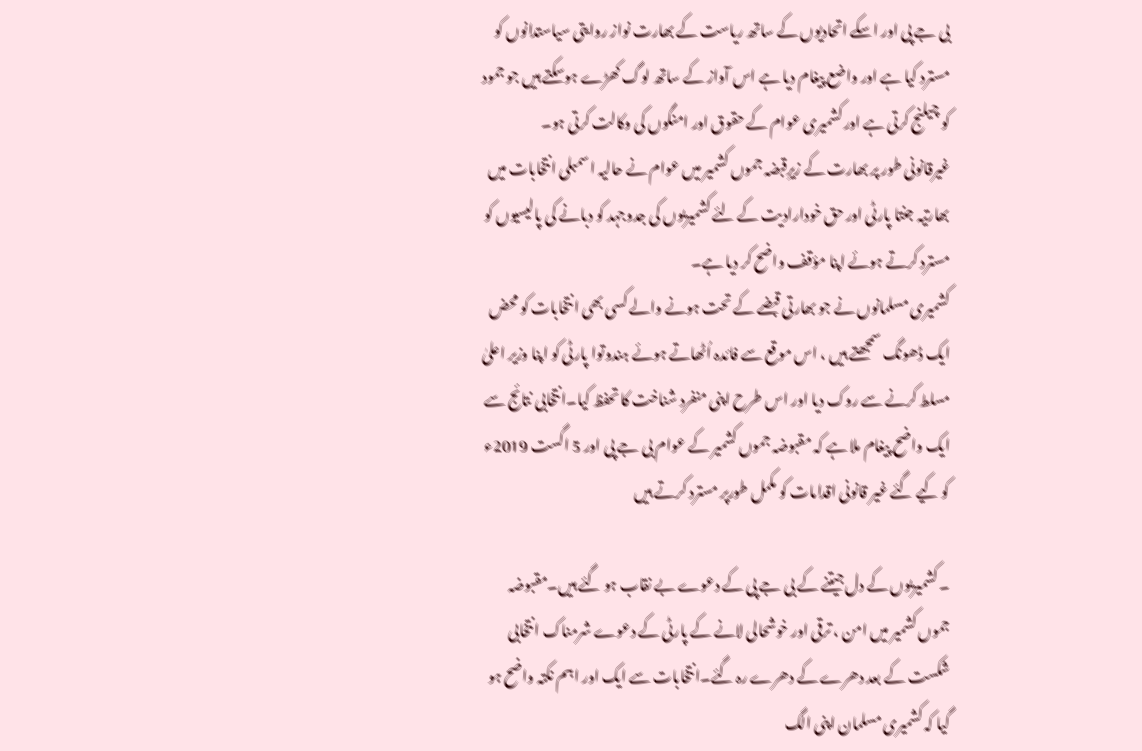بی جے پی اور اسکے اتحادیوں کے ساتھ ریاست کے بھارت نواز روایتی سیاستدانوں کو مسترد کیا ہے اور واضع پیغام دیا ہے اس آواز کے ساتھ لوگ کھڑے ہوسکتے ہیں جو جمود کو چیلنج کرتی ہے اور کشمیری عوام کے حقوق اور امنگوں کی وکالت کرتی ہو۔
غیرقانونی طور پر بھارت کے زیرِقبضہ جموں کشمیر میں عوام نے حالیہ اسمبلی انتخابات میں بھارتیہ جنتا پارٹی اور حق خودارادیت کے لئے کشمیریوں کی جدوجہد کو دبانے کی پالیسیوں کو مسترد کرتے ہوئے اپنا مؤقف واضح کر دیا ہے۔
کشمیری مسلمانوں نے جو بھارتی قبضے کے تحت ہونے والے کسی بھی انتخابات کو محض ایک ڈھونگ سمجھتے ہیں ، اس موقع سے فائدہ اُٹھاتے ہوئے ہندوتوا پارٹی کو اپنا وزیر اعلیٰ مسلط کرنے سے روک دیا اور اس طرح اپنی منفرد شناخت کا تحفظ کیا۔انتخابی نتائج سے ایک واضح پیغام ملا ہے کہ مقبوضہ جموں کشمیر کے عوام بی جے پی اور 5 اگست 2019ء کو کیے گئے غیر قانونی اقدامات کو مکمل طورپر مسترد کرتے ہیں

۔ کشمیریوں کے دل جیتنے کے بی جے پی کے دعوے بے نقاب ہو گئے ہیں۔مقبوضہ جموں کشمیر میں امن ، ترقی اور خوشحالی لانے کے پارٹی کے دعوے شرمناک انتخابی شکست کے بعد دھرے کے دھرے رہ گئے۔انتخابات سے ایک اور اہم نکتہ واضح ہو گیا کہ کشمیری مسلمان اپنی الگ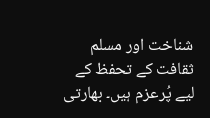شناخت اور مسلم ثقافت کے تحفظ کے لیے پُرعزم ہیں۔ بھارتی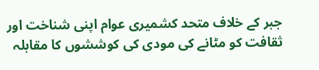جبر کے خلاف متحد کشمیری عوام اپنی شناخت اور ثقافت کو مٹانے کی مودی کی کوششوں کا مقابلہ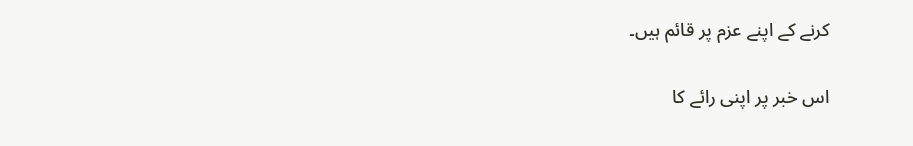کرنے کے اپنے عزم پر قائم ہیں۔

اس خبر پر اپنی رائے کا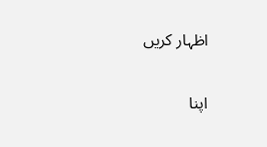اظہار کریں

اپنا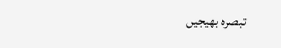تبصرہ بھیجیں